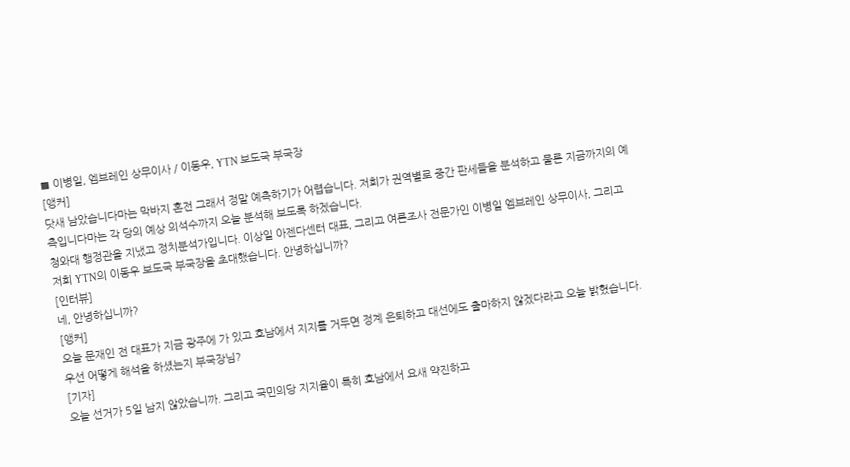■ 이병일, 엠브레인 상무이사 / 이동우, YTN 보도국 부국장
[앵커]
닷새 남았습니다마는 막바지 혼전 그래서 정말 예측하기가 어렵습니다. 저희가 권역별로 중간 판세들을 분석하고 물론 지금까지의 예측입니다마는 각 당의 예상 의석수까지 오늘 분석해 보도록 하겠습니다.
청와대 행정관을 지냈고 정치분석가입니다. 이상일 아젠다센터 대표, 그리고 여론조사 전문가인 이병일 엠브레인 상무이사, 그리고 저희 YTN의 이동우 보도국 부국장을 초대했습니다. 안녕하십니까?
[인터뷰]
네, 안녕하십니까?
[앵커]
오늘 문재인 전 대표가 지금 광주에 가 있고 호남에서 지지를 거두면 정계 은퇴하고 대선에도 출마하지 않겠다라고 오늘 밝혔습니다. 우선 어떻게 해석을 하셨는지 부국장님?
[기자]
오늘 선거가 5일 남지 않았습니까. 그리고 국민의당 지지율이 특히 호남에서 요새 약진하고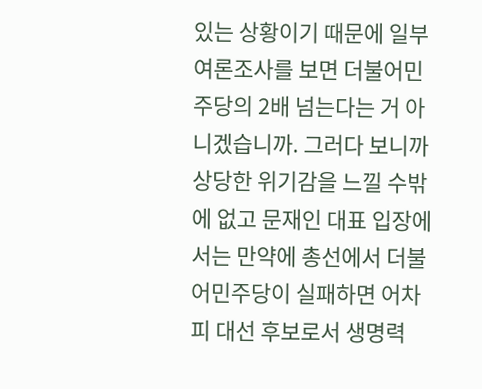있는 상황이기 때문에 일부 여론조사를 보면 더불어민주당의 2배 넘는다는 거 아니겠습니까. 그러다 보니까 상당한 위기감을 느낄 수밖에 없고 문재인 대표 입장에서는 만약에 총선에서 더불어민주당이 실패하면 어차피 대선 후보로서 생명력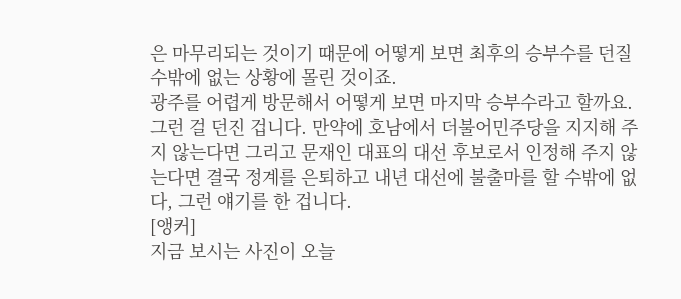은 마무리되는 것이기 때문에 어떻게 보면 최후의 승부수를 던질 수밖에 없는 상황에 몰린 것이죠.
광주를 어렵게 방문해서 어떻게 보면 마지막 승부수라고 할까요. 그런 걸 던진 겁니다. 만약에 호남에서 더불어민주당을 지지해 주지 않는다면 그리고 문재인 대표의 대선 후보로서 인정해 주지 않는다면 결국 정계를 은퇴하고 내년 대선에 불출마를 할 수밖에 없다, 그런 얘기를 한 겁니다.
[앵커]
지금 보시는 사진이 오늘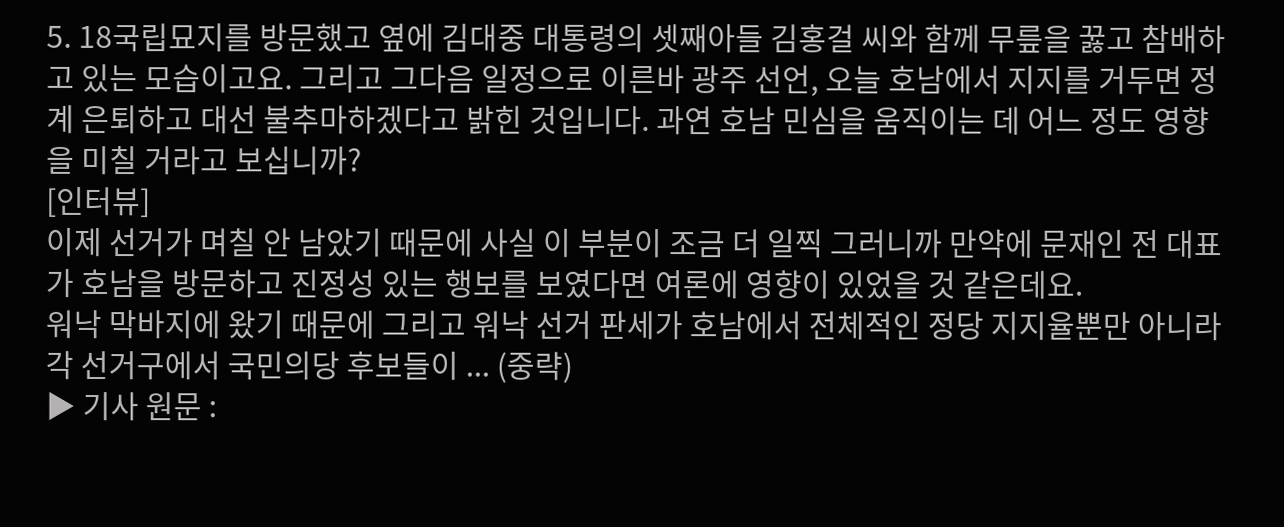5. 18국립묘지를 방문했고 옆에 김대중 대통령의 셋째아들 김홍걸 씨와 함께 무릎을 꿇고 참배하고 있는 모습이고요. 그리고 그다음 일정으로 이른바 광주 선언, 오늘 호남에서 지지를 거두면 정계 은퇴하고 대선 불추마하겠다고 밝힌 것입니다. 과연 호남 민심을 움직이는 데 어느 정도 영향을 미칠 거라고 보십니까?
[인터뷰]
이제 선거가 며칠 안 남았기 때문에 사실 이 부분이 조금 더 일찍 그러니까 만약에 문재인 전 대표가 호남을 방문하고 진정성 있는 행보를 보였다면 여론에 영향이 있었을 것 같은데요.
워낙 막바지에 왔기 때문에 그리고 워낙 선거 판세가 호남에서 전체적인 정당 지지율뿐만 아니라 각 선거구에서 국민의당 후보들이 ... (중략)
▶ 기사 원문 :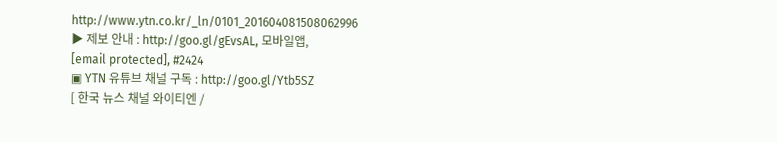http://www.ytn.co.kr/_ln/0101_201604081508062996
▶ 제보 안내 : http://goo.gl/gEvsAL, 모바일앱,
[email protected], #2424
▣ YTN 유튜브 채널 구독 : http://goo.gl/Ytb5SZ
[ 한국 뉴스 채널 와이티엔 /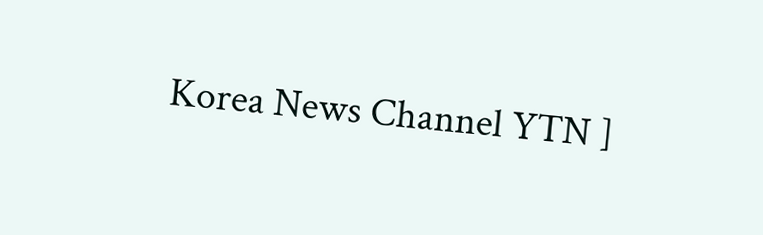Korea News Channel YTN ]